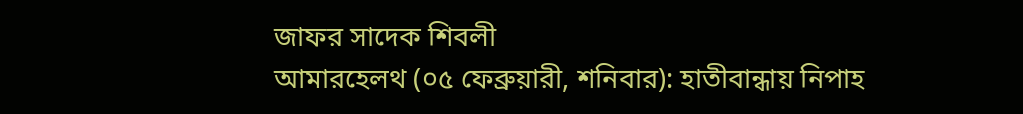জাফর সাদেক শিবলী
আমারহেলথ (০৫ ফেব্রুয়ারী, শনিবার): হাতীবান্ধায় নিপাহ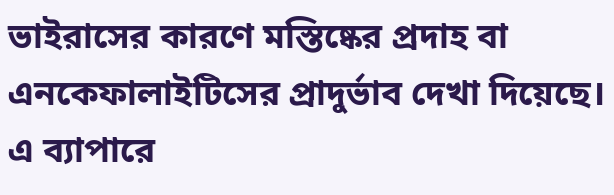ভাইরাসের কারণে মস্তিষ্কের প্রদাহ বা এনকেফালাইটিসের প্রাদুর্ভাব দেখা দিয়েছে। এ ব্যাপারে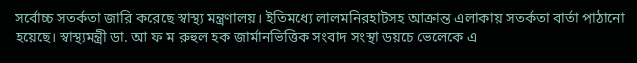সর্বোচ্চ সতর্কতা জারি করেছে স্বাস্থ্য মন্ত্রণালয়। ইতিমধ্যে লালমনিরহাটসহ আক্রান্ত এলাকায় সতর্কতা বার্তা পাঠানো হয়েছে। স্বাস্থ্যমন্ত্রী ডা. আ ফ ম রুহুল হক জার্মানভিত্তিক সংবাদ সংস্থা ডয়চে ভেলেকে এ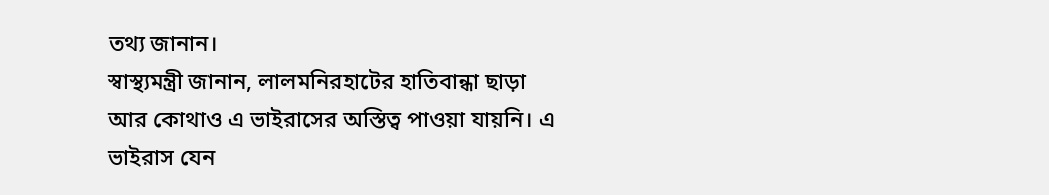তথ্য জানান।
স্বাস্থ্যমন্ত্রী জানান, লালমনিরহাটের হাতিবান্ধা ছাড়া আর কোথাও এ ভাইরাসের অস্তিত্ব পাওয়া যায়নি। এ ভাইরাস যেন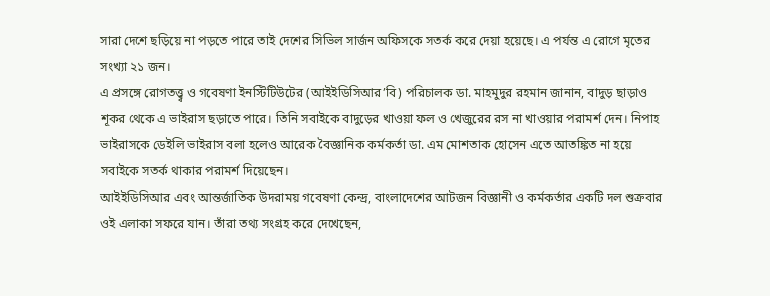সারা দেশে ছড়িয়ে না পড়তে পারে তাই দেশের সিভিল সার্জন অফিসকে সতর্ক করে দেয়া হয়েছে। এ পর্যন্ত এ রোগে মৃতের সংখ্যা ২১ জন।
এ প্রসঙ্গে রোগতত্ত্ব্ব ও গবেষণা ইনস্টিটিউটের (আইইডিসিআর’বি) পরিচালক ডা. মাহমুদুর রহমান জানান, বাদুড় ছাড়াও শূকর থেকে এ ভাইরাস ছড়াতে পারে। তিনি সবাইকে বাদুড়ের খাওয়া ফল ও খেজুরের রস না খাওয়ার পরামর্শ দেন। নিপাহ ভাইরাসকে ডেইলি ভাইরাস বলা হলেও আরেক বৈজ্ঞানিক কর্মকর্তা ডা. এম মোশতাক হোসেন এতে আতঙ্কিত না হয়ে সবাইকে সতর্ক থাকার পরামর্শ দিয়েছেন।
আইইডিসিআর এবং আন্তর্জাতিক উদরাময় গবেষণা কেন্দ্র, বাংলাদেশের আটজন বিজ্ঞানী ও কর্মকর্তার একটি দল শুক্রবার ওই এলাকা সফরে যান। তাঁরা তথ্য সংগ্রহ করে দেখেছেন,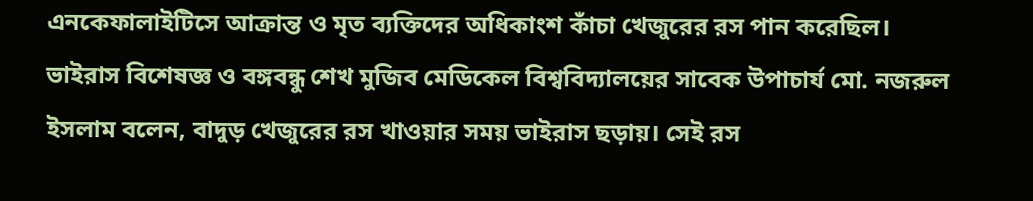এনকেফালাইটিসে আক্রান্ত ও মৃত ব্যক্তিদের অধিকাংশ কাঁচা খেজুরের রস পান করেছিল।
ভাইরাস বিশেষজ্ঞ ও বঙ্গবন্ধু শেখ মুজিব মেডিকেল বিশ্ববিদ্যালয়ের সাবেক উপাচার্য মো. নজরুল ইসলাম বলেন, বাদুড় খেজুরের রস খাওয়ার সময় ভাইরাস ছড়ায়। সেই রস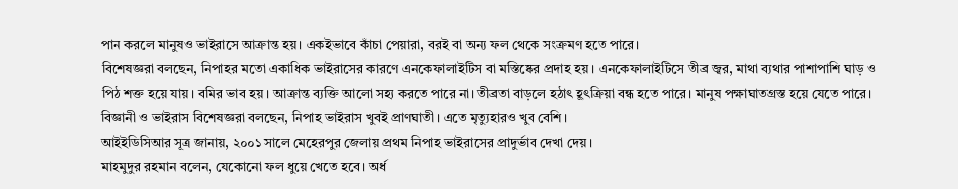পান করলে মানুষও ভাইরাসে আক্রান্ত হয়। একইভাবে কাঁচা পেয়ারা, বরই বা অন্য ফল থেকে সংক্রমণ হতে পারে।
বিশেষজ্ঞরা বলছেন, নিপাহর মতো একাধিক ভাইরাসের কারণে এনকেফালাইটিস বা মস্তিষ্কের প্রদাহ হয়। এনকেফালাইটিসে তীব্র জ্বর, মাথা ব্যথার পাশাপাশি ঘাড় ও পিঠ শক্ত হয়ে যায়। বমির ভাব হয়। আক্রান্ত ব্যক্তি আলো সহ্য করতে পারে না। তীব্রতা বাড়লে হঠাৎ হূৎক্রিয়া বন্ধ হতে পারে। মানুষ পক্ষাঘাতগ্রস্ত হয়ে যেতে পারে।
বিজ্ঞানী ও ভাইরাস বিশেষজ্ঞরা বলছেন, নিপাহ ভাইরাস খুবই প্রাণঘাতী। এতে মৃত্যুহারও খুব বেশি।
আইইডিসিআর সূত্র জানায়, ২০০১ সালে মেহেরপুর জেলায় প্রথম নিপাহ ভাইরাসের প্রাদুর্ভাব দেখা দেয়।
মাহমুদুর রহমান বলেন, যেকোনো ফল ধুয়ে খেতে হবে। অর্ধ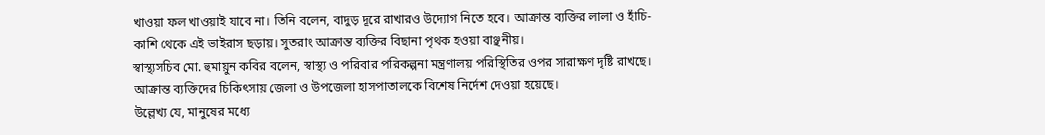খাওয়া ফল খাওয়াই যাবে না। তিনি বলেন, বাদুড় দূরে রাখারও উদ্যোগ নিতে হবে। আক্রান্ত ব্যক্তির লালা ও হাঁচি-কাশি থেকে এই ভাইরাস ছড়ায়। সুতরাং আক্রান্ত ব্যক্তির বিছানা পৃথক হওয়া বাঞ্ছনীয়।
স্বাস্থ্যসচিব মো. হুমায়ুন কবির বলেন, স্বাস্থ্য ও পরিবার পরিকল্পনা মন্ত্রণালয় পরিস্থিতির ওপর সারাক্ষণ দৃষ্টি রাখছে। আক্রান্ত ব্যক্তিদের চিকিৎসায় জেলা ও উপজেলা হাসপাতালকে বিশেষ নির্দেশ দেওয়া হয়েছে।
উল্লেখ্য যে, মানুষের মধ্যে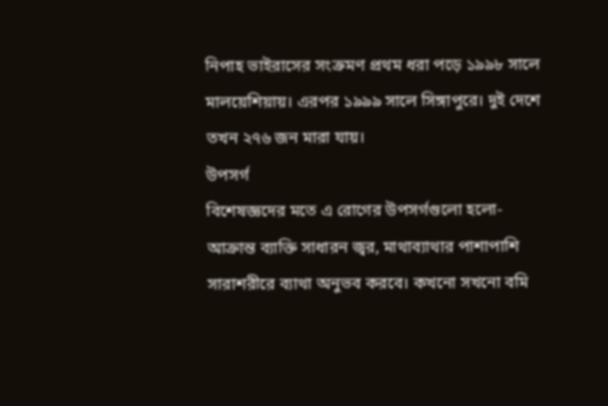নিপাহ ভাইরাসের সংক্রমণ প্রথম ধরা পড়ে ১৯৯৮ সালে মালয়েশিয়ায়। এরপর ১৯৯৯ সালে সিঙ্গাপুরে। দুই দেশে তখন ২৭৬ জন মারা যায়।
উপসর্গ
বিশেষজ্ঞদের মতে এ রোগের উপসর্গগুলো হলো-
আক্রান্ত ব্যাক্তি সাধারন জ্বর, মাথাব্যাথার পাশাপাশি সারাশরীরে ব্যাথা অনুভব করবে। কখনো সখনো বমি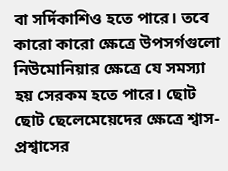বা সর্দিকাশিও হতে পারে। তবে কারো কারো ক্ষেত্রে উপসর্গগুলো নিউমোনিয়ার ক্ষেত্রে যে সমস্যা হয় সেরকম হতে পারে। ছোট ছোট ছেলেমেয়েদের ক্ষেত্রে শ্বাস-প্রশ্বাসের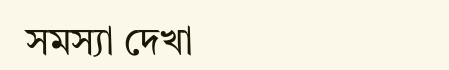সমস্যা দেখা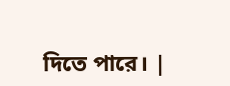দিতে পারে। |